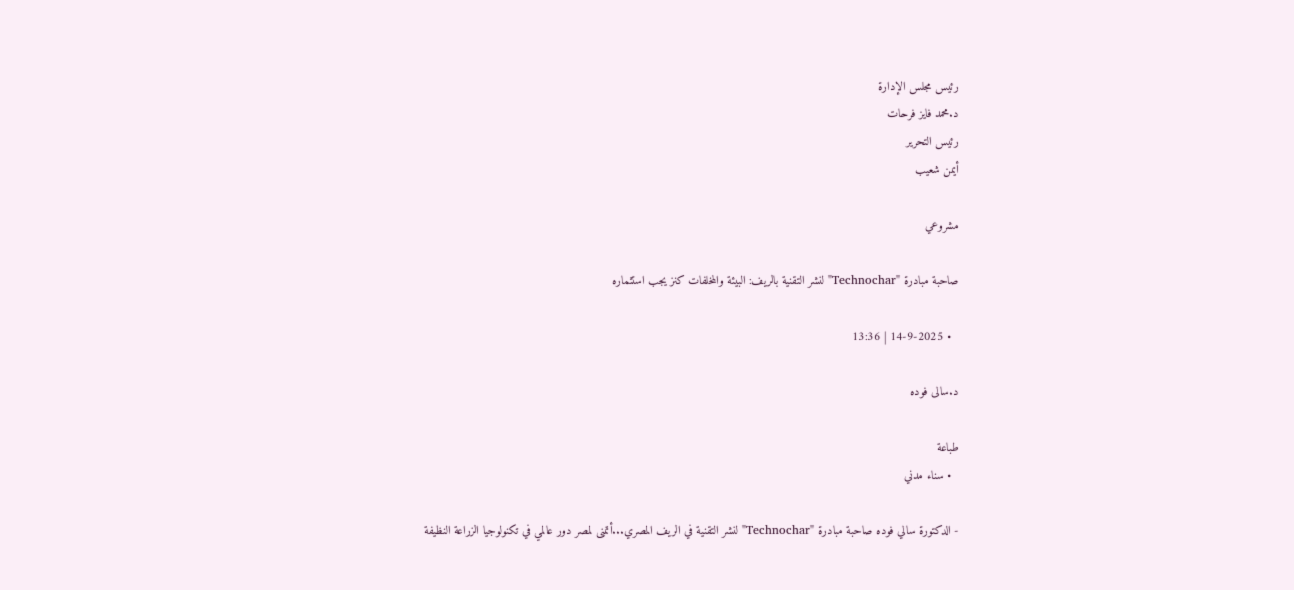رئيس مجلس الإدارة
د.محمد فايز فرحات
رئيس التحرير
أيمن شعيب

مشروعي

صاحبة مبادرة "Technochar" لنشر التقنية بالريف: البيئة والمخلفات كنز يجب استثماره

  • 14-9-2025 | 13:36

د.سالى فوده

طباعة
  • سناء مدني

- الدكتورة سالي فوده صاحبة مبادرة "Technochar" لنشر التقنية في الريف المصري...أتمنى لمصر دور عالمي في تكنولوجيا الزراعة النظيفة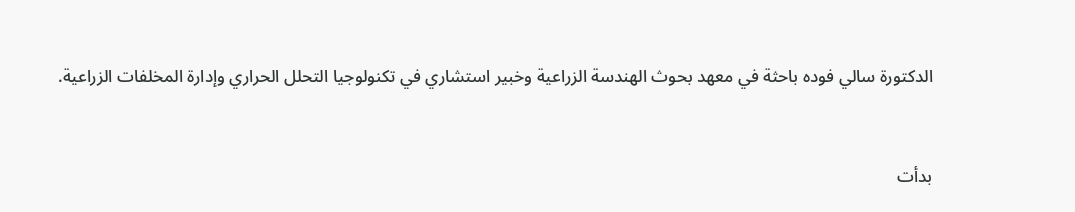الدكتورة سالي فوده باحثة في معهد بحوث الهندسة الزراعية وخبير استشاري في تكنولوجيا التحلل الحراري وإدارة المخلفات الزراعية.


بدأت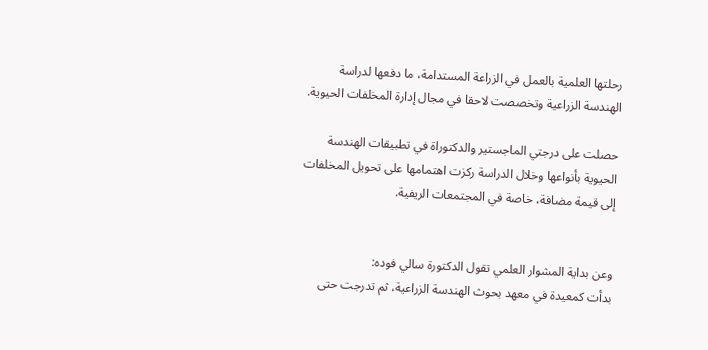رحلتها العلمية بالعمل في الزراعة المستدامة، ما دفعها لدراسة الهندسة الزراعية وتخصصت لاحقا في مجال إدارة المخلفات الحيوية.

حصلت على درجتي الماجستير والدكتوراة في تطبيقات الهندسة الحيوية بأنواعها وخلال الدراسة ركزت اهتمامها على تحويل المخلفات إلى قيمة مضافة، خاصة في المجتمعات الريفية.


وعن بداية المشوار العلمي تقول الدكتورة سالي فوده:
بدأت كمعيدة في معهد بحوث الهندسة الزراعية، ثم تدرجت حتى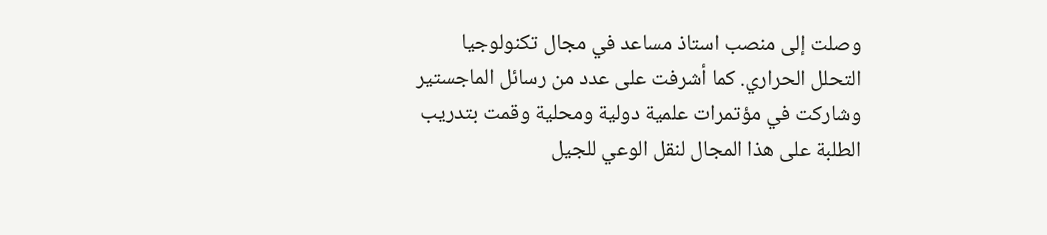وصلت إلى منصب استاذ مساعد في مجال تكنولوجيا التحلل الحراري. كما أشرفت على عدد من رسائل الماجستير وشاركت في مؤتمرات علمية دولية ومحلية وقمت بتدريب الطلبة على هذا المجال لنقل الوعي للجيل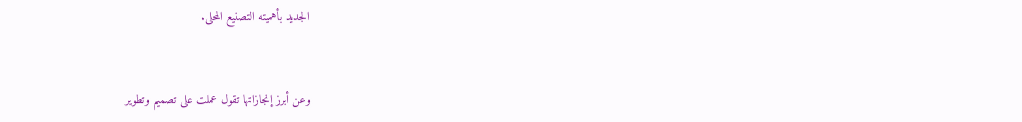الجديد بأهميته التصنيع المحلى.


وعن أبرز إنجازاتها تقول عملت على تصميم وتطوير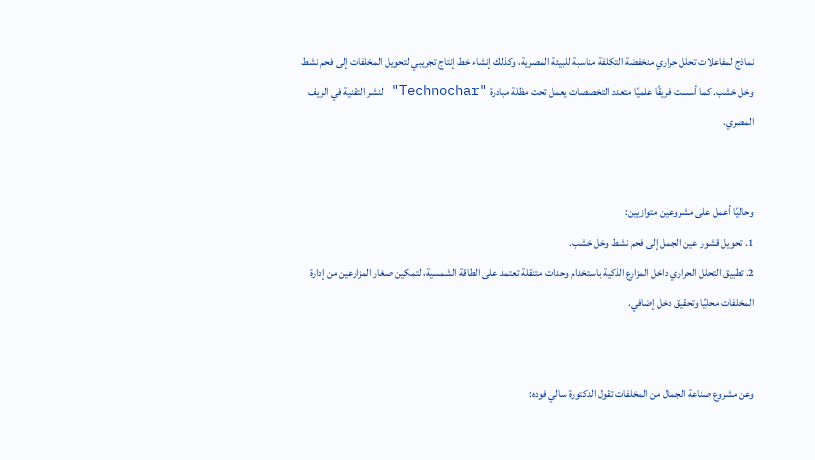نماذج لمفاعلات تحلل حراري منخفضة التكلفة مناسبة للبيئة المصرية، وكذلك إنشاء خط إنتاج تجريبي لتحويل المخلفات إلى فحم نشط وخل خشب. كما أسست فريقًا علميًا متعدد التخصصات يعمل تحت مظلة مبادرة "Technochar" لنشر التقنية في الريف المصري.


وحاليًا أعمل على مشروعين متوازيين:
1. تحويل قشور عين الجمل إلى فحم نشط وخل خشب.
2. تطبيق التحلل الحراري داخل المزارع الذكية باستخدام وحدات متنقلة تعتمد على الطاقة الشمسية، لتمكين صغار المزارعين من إدارة المخلفات محليًا وتحقيق دخل إضافي.


وعن مشروع صناعة الجمال من المخلفات تقول الدكتورة سالي فوده: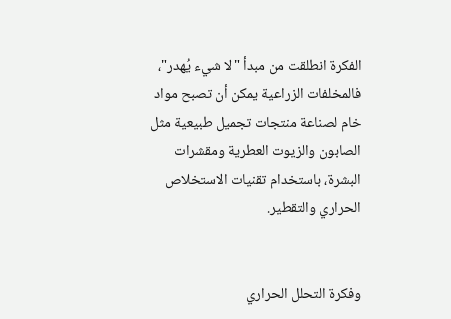الفكرة انطلقت من مبدأ "لا شيء يُهدر"، فالمخلفات الزراعية يمكن أن تصبح مواد خام لصناعة منتجات تجميل طبيعية مثل الصابون والزيوت العطرية ومقشرات البشرة، باستخدام تقنيات الاستخلاص الحراري والتقطير.


وفكرة التحلل الحراري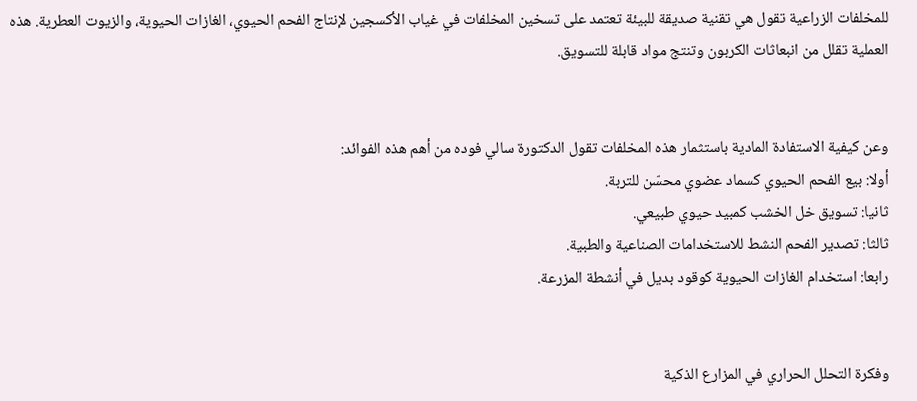للمخلفات الزراعية تقول هي تقنية صديقة للبيئة تعتمد على تسخين المخلفات في غياب الأكسجين لإنتاج الفحم الحيوي، الغازات الحيوية، والزيوت العطرية. هذه العملية تقلل من انبعاثات الكربون وتنتج مواد قابلة للتسويق.


وعن كيفية الاستفادة المادية باستثمار هذه المخلفات تقول الدكتورة سالي فوده من أهم هذه الفوائد:
أولا: بيع الفحم الحيوي كسماد عضوي محسّن للتربة.
ثانيا: تسويق خل الخشب كمبيد حيوي طبيعي.
ثالثا: تصدير الفحم النشط للاستخدامات الصناعية والطبية.
رابعا: استخدام الغازات الحيوية كوقود بديل في أنشطة المزرعة.


وفكرة التحلل الحراري في المزارع الذكية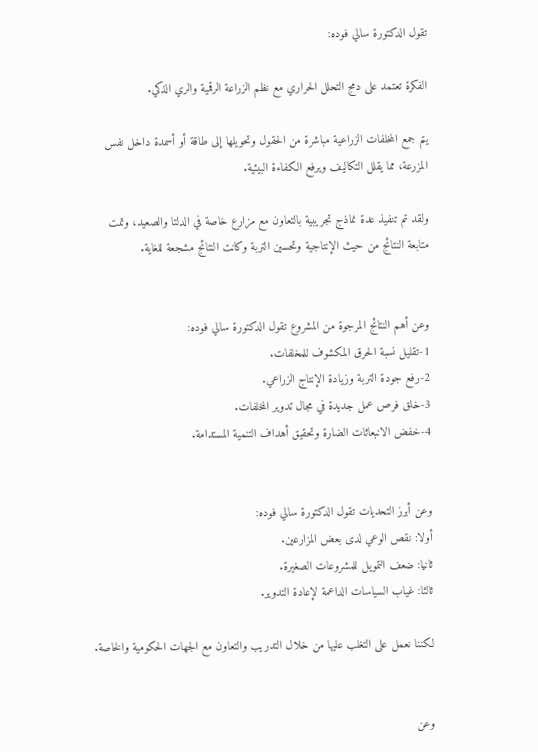تقول الدكتورة سالي فوده:

الفكرة تعتمد على دمج التحلل الحراري مع نظم الزراعة الرقمية والري الذكي.

يتم جمع المخلفات الزراعية مباشرة من الحقول وتحويلها إلى طاقة أو أسمدة داخل نفس المزرعة، مما يقلل التكاليف ويرفع الكفاءة البيئية.

ولقد تم تنفيذ عدة نماذج تجريبية بالتعاون مع مزارع خاصة في الدلتا والصعيد، وتمت متابعة النتائج من حيث الإنتاجية وتحسين التربة وكانت النتائج مشجعة للغاية.


وعن أهم النتائج المرجوة من المشروع تقول الدكتورة سالي فوده:
1-تقليل نسبة الحرق المكشوف للمخلفات.
2-رفع جودة التربة وزيادة الإنتاج الزراعي.
3-خلق فرص عمل جديدة في مجال تدوير المخلفات.
4-خفض الانبعاثات الضارة وتحقيق أهداف التنمية المستدامة.


وعن أبرز التحديات تقول الدكتورة سالي فوده:
أولا: نقص الوعي لدى بعض المزارعين.
ثانيا: ضعف التمويل للمشروعات الصغيرة.
ثالثا: غياب السياسات الداعمة لإعادة التدوير.

لكننا نعمل على التغلب عليها من خلال التدريب والتعاون مع الجهات الحكومية والخاصة.


وعن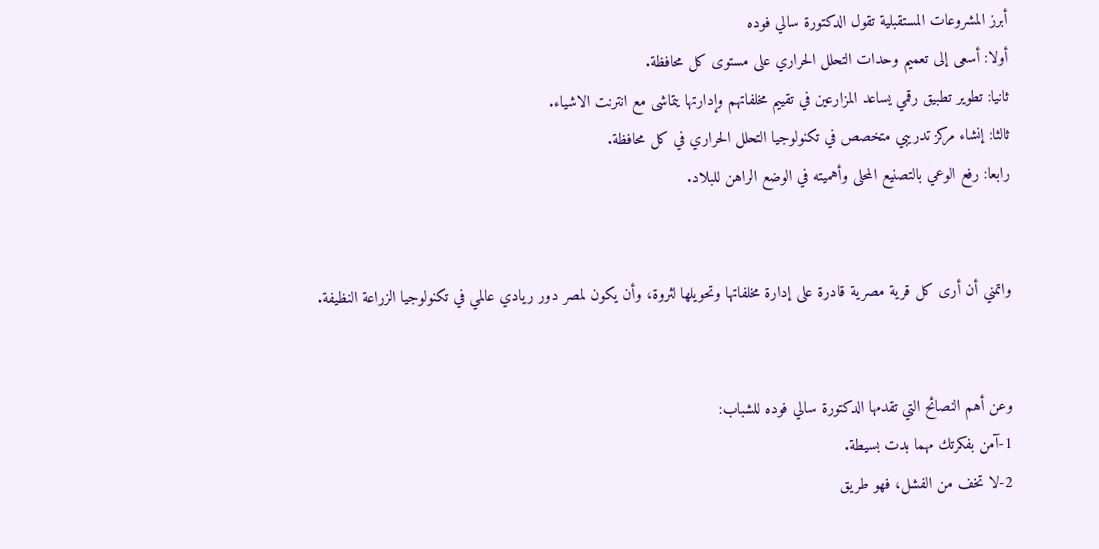أبرز المشروعات المستقبلية تقول الدكتورة سالي فوده
أولا: أسعى إلى تعميم وحدات التحلل الحراري على مستوى كل محافظة.
ثانيا: تطوير تطبيق رقمي يساعد المزارعين في تقييم مخلفاتهم وإدارتها يتماشى مع انترنت الاشياء.
ثالثا: إنشاء مركز تدريبي متخصص في تكنولوجيا التحلل الحراري في كل محافظة.
رابعا: رفع الوعي بالتصنيع المحلى وأهميته في الوضع الراهن للبلاد.


واتمني أن أرى كل قرية مصرية قادرة على إدارة مخلفاتها وتحويلها لثروة، وأن يكون لمصر دور ريادي عالمي في تكنولوجيا الزراعة النظيفة.


وعن أهم النصائح التي تقدمها الدكتورة سالي فوده للشباب:
1-آمن بفكرتك مهما بدت بسيطة.
2-لا تخف من الفشل، فهو طريق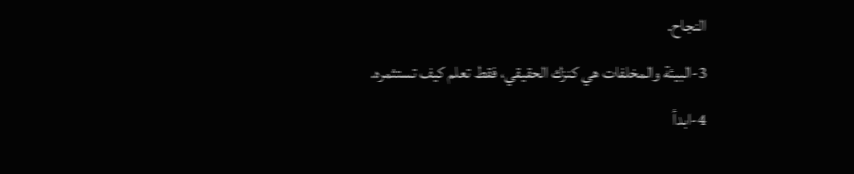النجاح.
3-البيئة والمخلفات هي كنزك الحقيقي، فقط تعلم كيف تستثمره.
4-ابدأ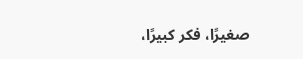صغيرًا، فكر كبيرًا،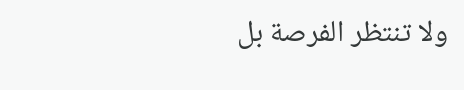ولا تنتظر الفرصة بل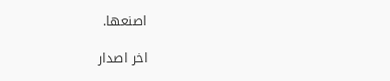اصنعها.

اخر اصدار